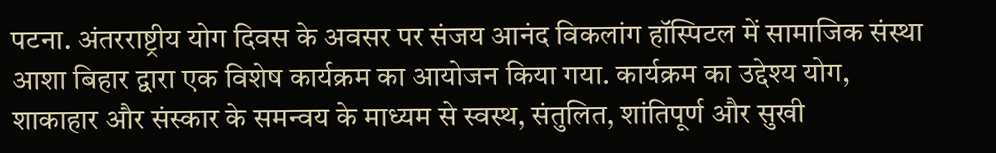पटना. अंतरराष्ट्रीय योग दिवस के अवसर पर संजय आनंद विकलांग हॉस्पिटल में सामाजिक संस्था आशा बिहार द्वारा एक विशेष कार्यक्रम का आयोजन किया गया. कार्यक्रम का उद्देश्य योग, शाकाहार और संस्कार के समन्वय के माध्यम से स्वस्थ, संतुलित, शांतिपूर्ण और सुखी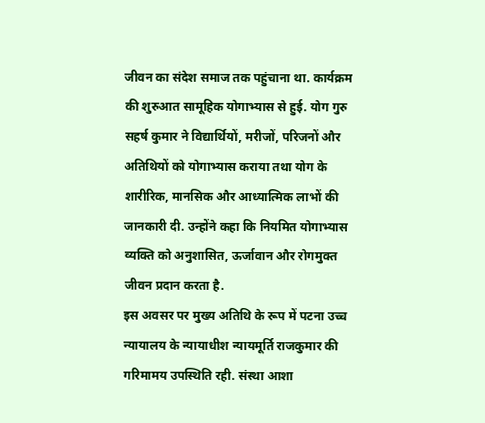जीवन का संदेश समाज तक पहुंचाना था. कार्यक्रम की शुरुआत सामूहिक योगाभ्यास से हुई. योग गुरु सहर्ष कुमार ने विद्यार्थियों, मरीजों, परिजनों और अतिथियों को योगाभ्यास कराया तथा योग के शारीरिक, मानसिक और आध्यात्मिक लाभों की जानकारी दी. उन्होंने कहा कि नियमित योगाभ्यास व्यक्ति को अनुशासित, ऊर्जावान और रोगमुक्त जीवन प्रदान करता है.
इस अवसर पर मुख्य अतिथि के रूप में पटना उच्च न्यायालय के न्यायाधीश न्यायमूर्ति राजकुमार की गरिमामय उपस्थिति रही. संस्था आशा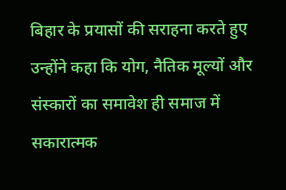बिहार के प्रयासों की सराहना करते हुए उन्होंने कहा कि योग, नैतिक मूल्यों और संस्कारों का समावेश ही समाज में सकारात्मक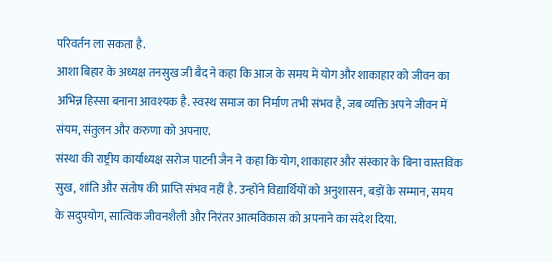परिवर्तन ला सकता है.
आशा बिहार के अध्यक्ष तनसुख जी बैद ने कहा कि आज के समय में योग और शाकाहार को जीवन का अभिन्न हिस्सा बनाना आवश्यक है. स्वस्थ समाज का निर्माण तभी संभव है, जब व्यक्ति अपने जीवन में संयम, संतुलन और करुणा को अपनाए.
संस्था की राष्ट्रीय कार्याध्यक्ष सरोज पाटनी जैन ने कहा कि योग, शाकाहार और संस्कार के बिना वास्तविक सुख, शांति और संतोष की प्राप्ति संभव नहीं है. उन्होंने विद्यार्थियों को अनुशासन, बड़ों के सम्मान, समय के सदुपयोग, सात्विक जीवनशैली और निरंतर आत्मविकास को अपनाने का संदेश दिया.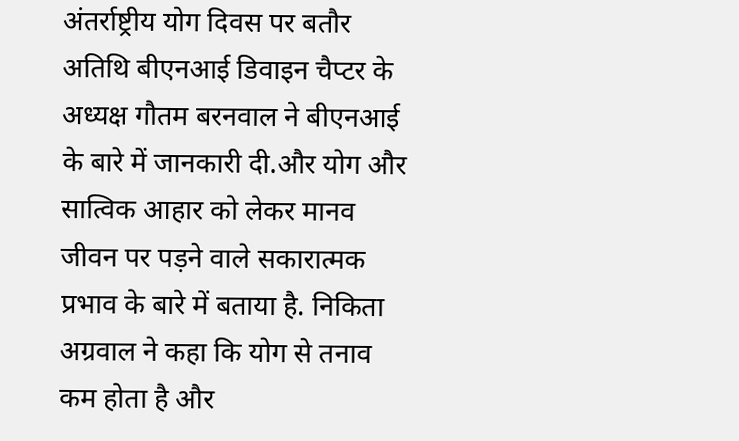अंतर्राष्ट्रीय योग दिवस पर बतौर अतिथि बीएनआई डिवाइन चैप्टर के अध्यक्ष गौतम बरनवाल ने बीएनआई के बारे में जानकारी दी.और योग और सात्विक आहार को लेकर मानव जीवन पर पड़ने वाले सकारात्मक प्रभाव के बारे में बताया है. निकिता अग्रवाल ने कहा कि योग से तनाव कम होता है और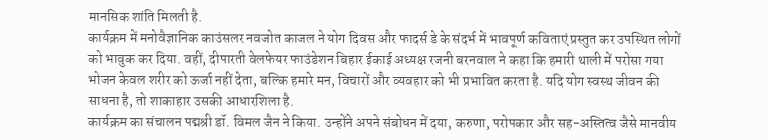मानसिक शांति मिलती है.
कार्यक्रम में मनोवैज्ञानिक काउंसलर नवजोत काजल ने योग दिवस और फादर्स डे के संदर्भ में भावपूर्ण कविताएं प्रस्तुत कर उपस्थित लोगों को भावुक कर दिया. वहीं, दीपारती वेलफेयर फाउंडेशन बिहार ईकाई अध्यक्ष रजनी बरनवाल ने कहा कि हमारी थाली में परोसा गया भोजन केवल शरीर को ऊर्जा नहीं देता, बल्कि हमारे मन, विचारों और व्यवहार को भी प्रभावित करता है. यदि योग स्वस्थ जीवन की साधना है, तो शाकाहार उसकी आधारशिला है.
कार्यक्रम का संचालन पद्मश्री डॉ. विमल जैन ने किया. उन्होंने अपने संबोधन में दया, करुणा, परोपकार और सह-अस्तित्व जैसे मानवीय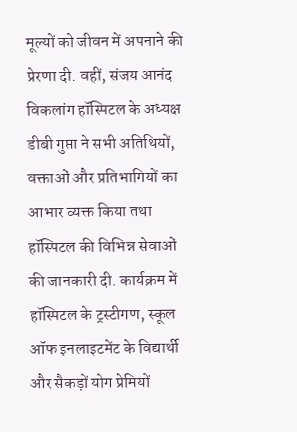मूल्यों को जीवन में अपनाने की प्रेरणा दी. वहीं, संजय आनंद विकलांग हॉस्पिटल के अध्यक्ष डीबी गुप्ता ने सभी अतिथियों, वक्ताओं और प्रतिभागियों का आभार व्यक्त किया तथा हॉस्पिटल की विभिन्न सेवाओं की जानकारी दी. कार्यक्रम में हॉस्पिटल के ट्रस्टीगण, स्कूल ऑफ इनलाइटमेंट के विद्यार्थी और सैकड़ों योग प्रेमियों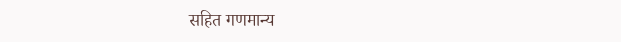सहित गणमान्य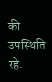की उपस्थिति रहे.